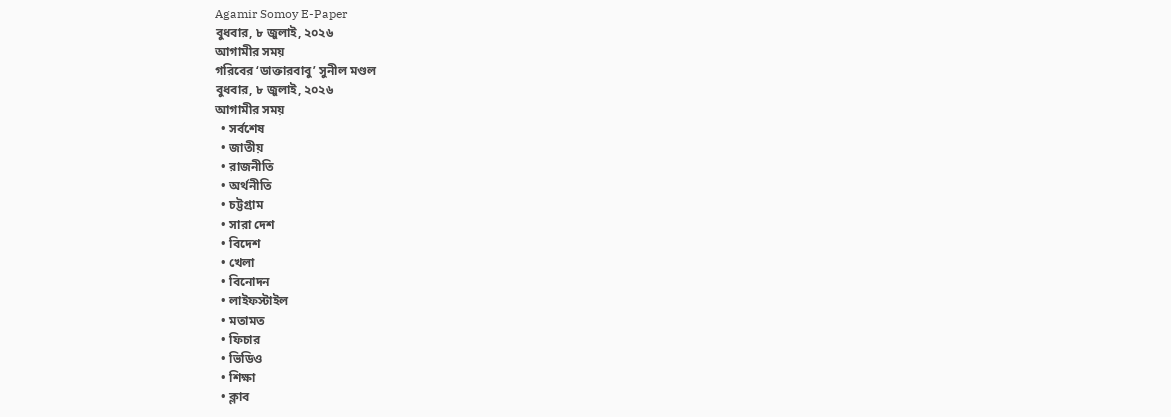Agamir Somoy E-Paper
বুধবার, ৮ জুলাই, ২০২৬
আগামীর সময়
গরিবের ‘ডাক্তারবাবু’ সুনীল মণ্ডল
বুধবার, ৮ জুলাই, ২০২৬
আগামীর সময়
  • সর্বশেষ
  • জাতীয়
  • রাজনীতি
  • অর্থনীতি
  • চট্টগ্রাম
  • সারা দেশ
  • বিদেশ
  • খেলা
  • বিনোদন
  • লাইফস্টাইল
  • মতামত
  • ফিচার
  • ভিডিও
  • শিক্ষা
  • ক্লাব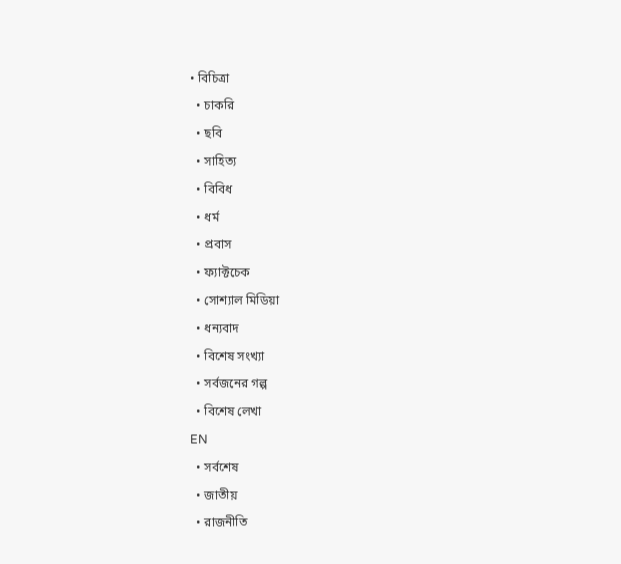• বিচিত্রা
  • চাকরি
  • ছবি
  • সাহিত্য
  • বিবিধ
  • ধর্ম
  • প্রবাস
  • ফ্যাক্টচেক
  • সোশ্যাল মিডিয়া
  • ধন্যবাদ
  • বিশেষ সংখ্যা
  • সর্বজনের গল্প
  • বিশেষ লেখা
EN
  • সর্বশেষ
  • জাতীয়
  • রাজনীতি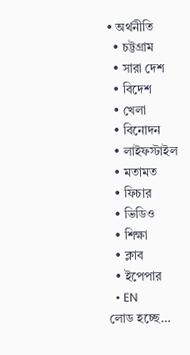• অর্থনীতি
  • চট্টগ্রাম
  • সারা দেশ
  • বিদেশ
  • খেলা
  • বিনোদন
  • লাইফস্টাইল
  • মতামত
  • ফিচার
  • ভিডিও
  • শিক্ষা
  • ক্লাব
  • ইপেপার
  • EN
লোড হচ্ছে…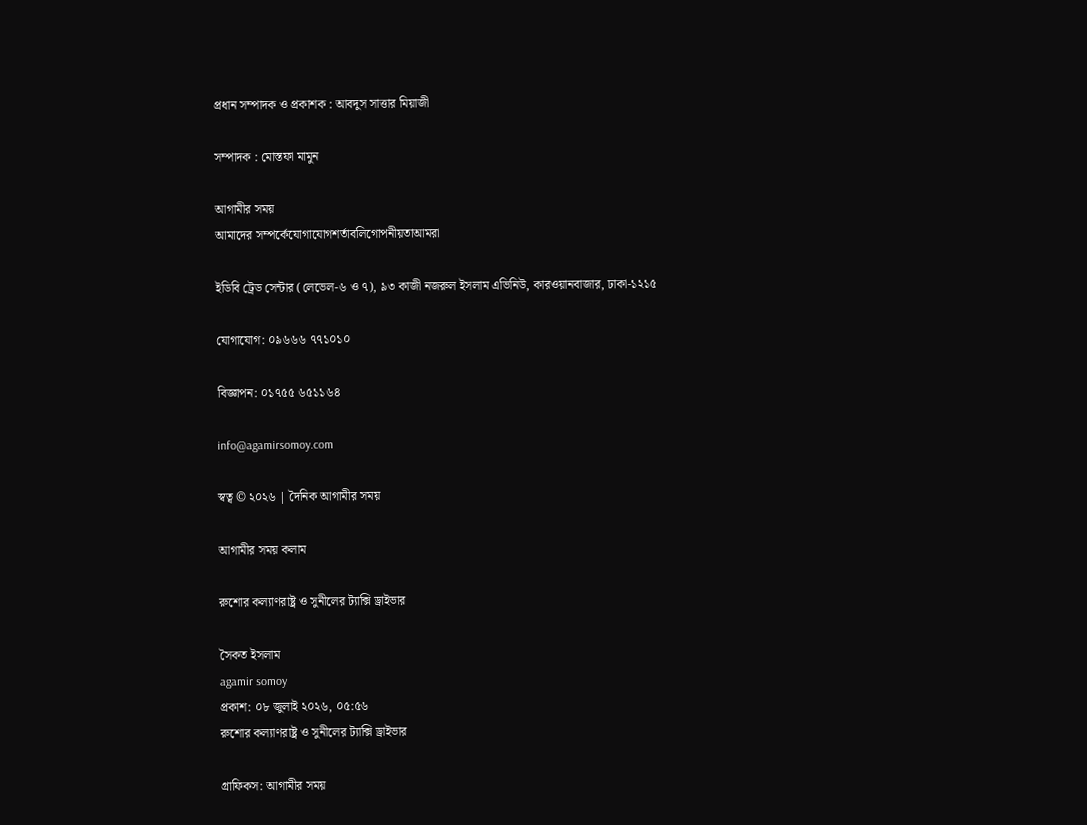প্রধান সম্পাদক ও প্রকাশক : আবদুস সাত্তার মিয়াজী

সম্পাদক : মোস্তফা মামুন

আগামীর সময়
আমাদের সম্পর্কেযোগাযোগশর্তাবলিগোপনীয়তাআমরা

ইডিবি ট্রেড সেন্টার (লেভেল-৬ ও ৭), ৯৩ কাজী নজরুল ইসলাম এভিনিউ, কারওয়ানবাজার, ঢাকা-১২১৫

যোগাযোগ: ০৯৬৬৬ ৭৭১০১০

বিজ্ঞাপন: ০১৭৫৫ ৬৫১১৬৪

info@agamirsomoy.com

স্বত্ব © ২০২৬ | দৈনিক আগামীর সময়

আগামীর সময় কলাম

রুশোর কল্যাণরাষ্ট্র ও সুনীলের ট্যাক্সি ড্রাইভার

সৈকত ইসলাম
agamir somoy
প্রকাশ: ০৮ জুলাই ২০২৬, ০৫:৫৬
রুশোর কল্যাণরাষ্ট্র ও সুনীলের ট্যাক্সি ড্রাইভার

গ্রাফিকস: আগামীর সময়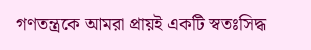গণতন্ত্রকে আমরা প্রায়ই একটি স্বতঃসিদ্ধ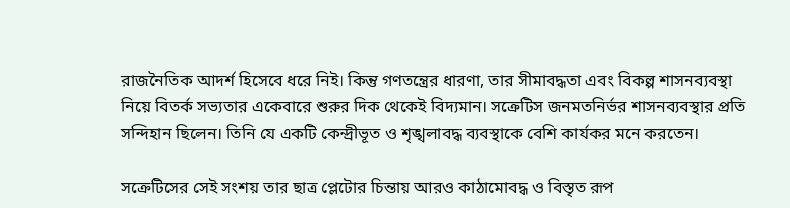রাজনৈতিক আদর্শ হিসেবে ধরে নিই। কিন্তু গণতন্ত্রের ধারণা, তার সীমাবদ্ধতা এবং বিকল্প শাসনব্যবস্থা নিয়ে বিতর্ক সভ্যতার একেবারে শুরুর দিক থেকেই বিদ্যমান। সক্রেটিস জনমতনির্ভর শাসনব্যবস্থার প্রতি সন্দিহান ছিলেন। তিনি যে একটি কেন্দ্রীভূত ও শৃঙ্খলাবদ্ধ ব্যবস্থাকে বেশি কার্যকর মনে করতেন।

সক্রেটিসের সেই সংশয় তার ছাত্র প্লেটোর চিন্তায় আরও কাঠামোবদ্ধ ও বিস্তৃত রূপ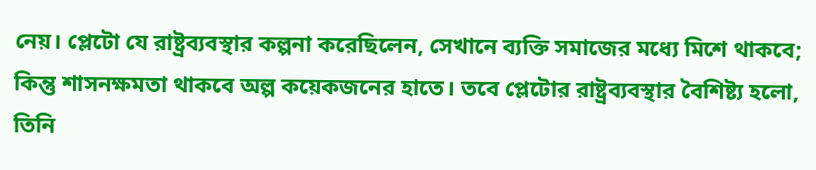নেয়। প্লেটো যে রাষ্ট্রব্যবস্থার কল্পনা করেছিলেন, সেখানে ব্যক্তি সমাজের মধ্যে মিশে থাকবে; কিন্তু শাসনক্ষমতা থাকবে অল্প কয়েকজনের হাতে। তবে প্লেটোর রাষ্ট্রব্যবস্থার বৈশিষ্ট্য হলো, তিনি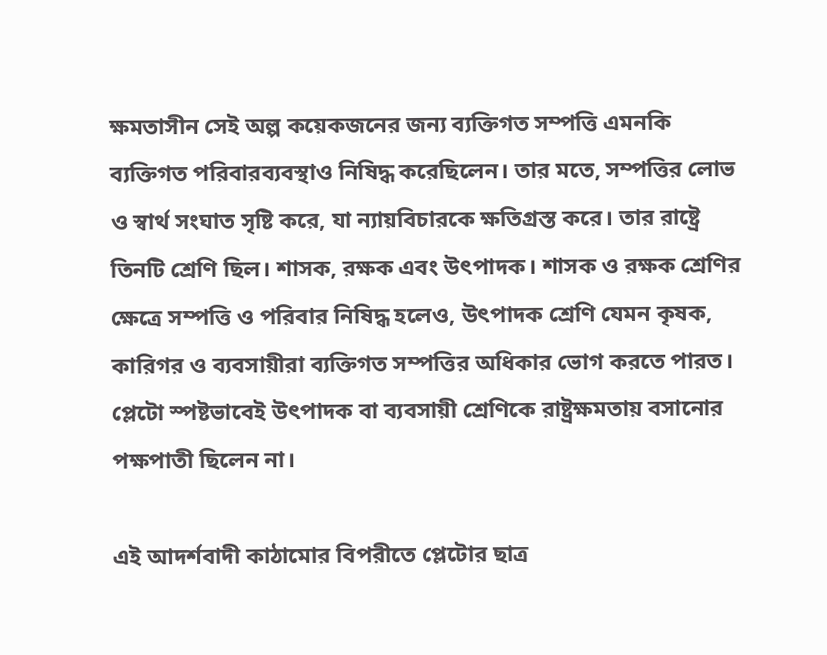ক্ষমতাসীন সেই অল্প কয়েকজনের জন্য ব্যক্তিগত সম্পত্তি এমনকি ব্যক্তিগত পরিবারব্যবস্থাও নিষিদ্ধ করেছিলেন। তার মতে, সম্পত্তির লোভ ও স্বার্থ সংঘাত সৃষ্টি করে, যা ন্যায়বিচারকে ক্ষতিগ্রস্ত করে। তার রাষ্ট্রে তিনটি শ্রেণি ছিল। শাসক, রক্ষক এবং উৎপাদক। শাসক ও রক্ষক শ্রেণির ক্ষেত্রে সম্পত্তি ও পরিবার নিষিদ্ধ হলেও, উৎপাদক শ্রেণি যেমন কৃষক, কারিগর ও ব্যবসায়ীরা ব্যক্তিগত সম্পত্তির অধিকার ভোগ করতে পারত। প্লেটো স্পষ্টভাবেই উৎপাদক বা ব্যবসায়ী শ্রেণিকে রাষ্ট্রক্ষমতায় বসানোর পক্ষপাতী ছিলেন না।

এই আদর্শবাদী কাঠামোর বিপরীতে প্লেটোর ছাত্র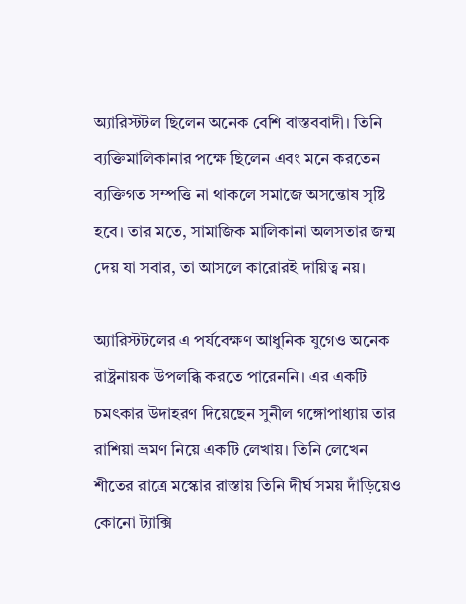অ্যারিস্টটল ছিলেন অনেক বেশি বাস্তববাদী। তিনি ব্যক্তিমালিকানার পক্ষে ছিলেন এবং মনে করতেন ব্যক্তিগত সম্পত্তি না থাকলে সমাজে অসন্তোষ সৃষ্টি হবে। তার মতে, সামাজিক মালিকানা অলসতার জন্ম দেয় যা সবার, তা আসলে কারোরই দায়িত্ব নয়।

অ্যারিস্টটলের এ পর্যবেক্ষণ আধুনিক যুগেও অনেক রাষ্ট্রনায়ক উপলব্ধি করতে পারেননি। এর একটি চমৎকার উদাহরণ দিয়েছেন সুনীল গঙ্গোপাধ্যায় তার রাশিয়া ভ্রমণ নিয়ে একটি লেখায়। তিনি লেখেন শীতের রাত্রে মস্কোর রাস্তায় তিনি দীর্ঘ সময় দাঁড়িয়েও কোনো ট্যাক্সি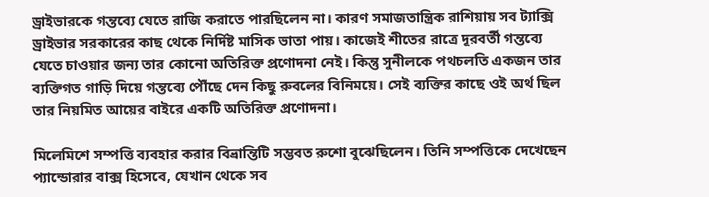ড্রাইভারকে গন্তব্যে যেতে রাজি করাতে পারছিলেন না। কারণ সমাজতান্ত্রিক রাশিয়ায় সব ট্যাক্সি ড্রাইভার সরকারের কাছ থেকে নির্দিষ্ট মাসিক ভাতা পায়। কাজেই শীতের রাত্রে দূরবর্তী গন্তব্যে যেতে চাওয়ার জন্য তার কোনো অতিরিক্ত প্রণোদনা নেই। কিন্তু সুনীলকে পথচলতি একজন তার ব্যক্তিগত গাড়ি দিয়ে গন্তব্যে পৌঁছে দেন কিছু রুবলের বিনিময়ে। সেই ব্যক্তির কাছে ওই অর্থ ছিল তার নিয়মিত আয়ের বাইরে একটি অতিরিক্ত প্রণোদনা।

মিলেমিশে সম্পত্তি ব্যবহার করার বিভ্রান্তিটি সম্ভবত রুশো বুঝেছিলেন। তিনি সম্পত্তিকে দেখেছেন প্যান্ডোরার বাক্স হিসেবে, যেখান থেকে সব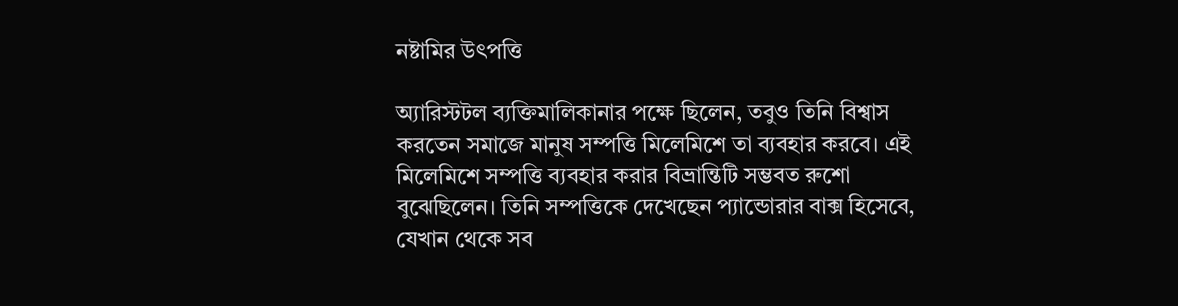নষ্টামির উৎপত্তি

অ্যারিস্টটল ব্যক্তিমালিকানার পক্ষে ছিলেন, তবুও তিনি বিশ্বাস করতেন সমাজে মানুষ সম্পত্তি মিলেমিশে তা ব্যবহার করবে। এই মিলেমিশে সম্পত্তি ব্যবহার করার বিভ্রান্তিটি সম্ভবত রুশো বুঝেছিলেন। তিনি সম্পত্তিকে দেখেছেন প্যান্ডোরার বাক্স হিসেবে, যেখান থেকে সব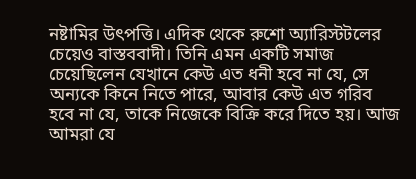নষ্টামির উৎপত্তি। এদিক থেকে রুশো অ্যারিস্টটলের চেয়েও বাস্তববাদী। তিনি এমন একটি সমাজ চেয়েছিলেন যেখানে কেউ এত ধনী হবে না যে, সে অন্যকে কিনে নিতে পারে, আবার কেউ এত গরিব হবে না যে, তাকে নিজেকে বিক্রি করে দিতে হয়। আজ আমরা যে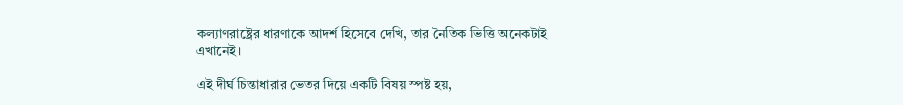কল্যাণরাষ্ট্রের ধারণাকে আদর্শ হিসেবে দেখি, তার নৈতিক ভিত্তি অনেকটাই এখানেই।

এই দীর্ঘ চিন্তাধারার ভেতর দিয়ে একটি বিষয় স্পষ্ট হয়,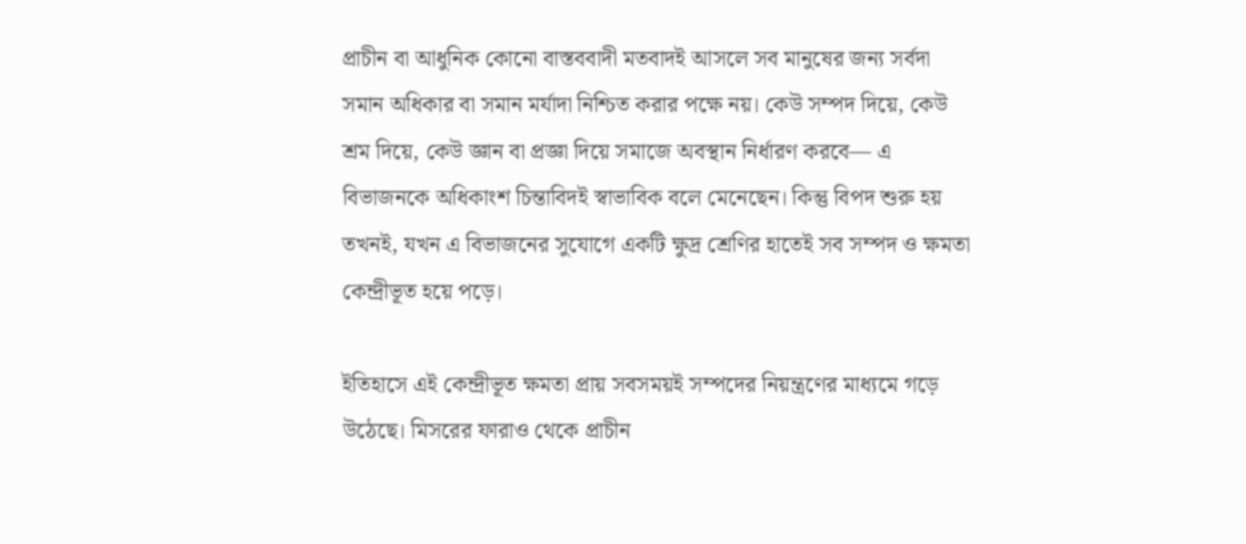প্রাচীন বা আধুনিক কোনো বাস্তববাদী মতবাদই আসলে সব মানুষের জন্য সর্বদা সমান অধিকার বা সমান মর্যাদা নিশ্চিত করার পক্ষে নয়। কেউ সম্পদ দিয়ে, কেউ শ্রম দিয়ে, কেউ জ্ঞান বা প্রজ্ঞা দিয়ে সমাজে অবস্থান নির্ধারণ করবে— এ বিভাজনকে অধিকাংশ চিন্তাবিদই স্বাভাবিক বলে মেনেছেন। কিন্তু বিপদ শুরু হয় তখনই, যখন এ বিভাজনের সুযোগে একটি ক্ষুদ্র শ্রেণির হাতেই সব সম্পদ ও ক্ষমতা কেন্দ্রীভূত হয়ে পড়ে।

ইতিহাসে এই কেন্দ্রীভূত ক্ষমতা প্রায় সবসময়ই সম্পদের নিয়ন্ত্রণের মাধ্যমে গড়ে উঠেছে। মিসরের ফারাও থেকে প্রাচীন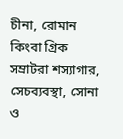চীনা, রোমান কিংবা গ্রিক সম্রাটরা শস্যাগার, সেচব্যবস্থা, সোনা ও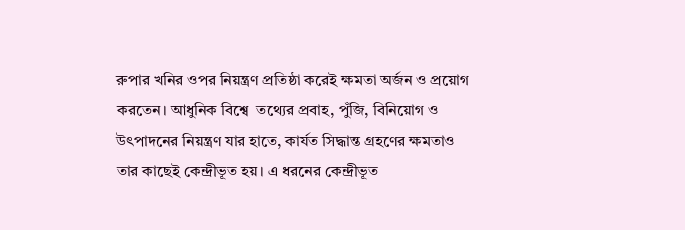রুপার খনির ওপর নিয়ন্ত্রণ প্রতিষ্ঠা করেই ক্ষমতা অর্জন ও প্রয়োগ করতেন। আধুনিক বিশ্বে  তথ্যের প্রবাহ, পুঁজি, বিনিয়োগ ও উৎপাদনের নিয়ন্ত্রণ যার হাতে, কার্যত সিদ্ধান্ত গ্রহণের ক্ষমতাও তার কাছেই কেন্দ্রীভূত হয়। এ ধরনের কেন্দ্রীভূত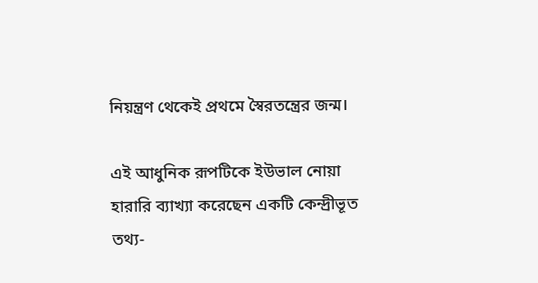নিয়ন্ত্রণ থেকেই প্রথমে স্বৈরতন্ত্রের জন্ম।

এই আধুনিক রূপটিকে ইউভাল নোয়া হারারি ব্যাখ্যা করেছেন একটি কেন্দ্রীভূত তথ্য-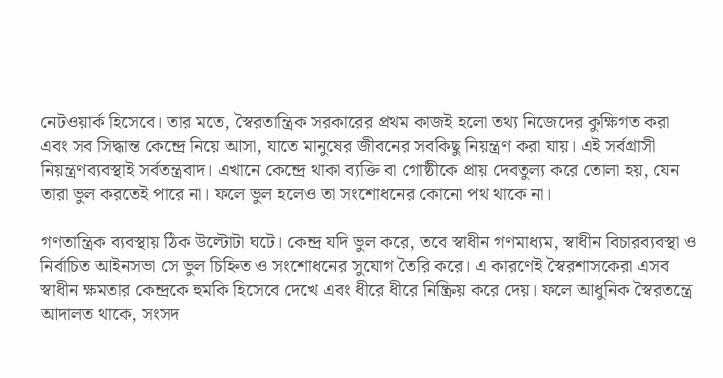নেটওয়ার্ক হিসেবে। তার মতে, স্বৈরতান্ত্রিক সরকারের প্রথম কাজই হলো তথ্য নিজেদের কুক্ষিগত করা এবং সব সিদ্ধান্ত কেন্দ্রে নিয়ে আসা, যাতে মানুষের জীবনের সবকিছু নিয়ন্ত্রণ করা যায়। এই সর্বগ্রাসী নিয়ন্ত্রণব্যবস্থাই সর্বতন্ত্রবাদ। এখানে কেন্দ্রে থাকা ব্যক্তি বা গোষ্ঠীকে প্রায় দেবতুল্য করে তোলা হয়, যেন তারা ভুল করতেই পারে না। ফলে ভুল হলেও তা সংশোধনের কোনো পথ থাকে না।

গণতান্ত্রিক ব্যবস্থায় ঠিক উল্টোটা ঘটে। কেন্দ্র যদি ভুল করে, তবে স্বাধীন গণমাধ্যম, স্বাধীন বিচারব্যবস্থা ও নির্বাচিত আইনসভা সে ভুল চিহ্নিত ও সংশোধনের সুযোগ তৈরি করে। এ কারণেই স্বৈরশাসকেরা এসব স্বাধীন ক্ষমতার কেন্দ্রকে হুমকি হিসেবে দেখে এবং ধীরে ধীরে নিষ্ক্রিয় করে দেয়। ফলে আধুনিক স্বৈরতন্ত্রে আদালত থাকে, সংসদ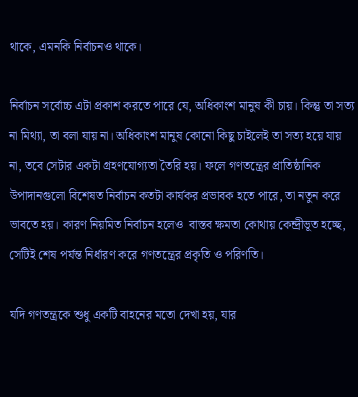থাকে, এমনকি নির্বাচনও থাকে।

নির্বাচন সর্বোচ্চ এটা প্রকাশ করতে পারে যে, অধিকাংশ মানুষ কী চায়। কিন্তু তা সত্য না মিথ্যা, তা বলা যায় না। অধিকাংশ মানুষ কোনো কিছু চাইলেই তা সত্য হয়ে যায় না, তবে সেটার একটা গ্রহণযোগ্যতা তৈরি হয়। ফলে গণতন্ত্রের প্রাতিষ্ঠানিক উপাদানগুলো বিশেষত নির্বাচন কতটা কার্যকর প্রভাবক হতে পারে, তা নতুন করে ভাবতে হয়। কারণ নিয়মিত নির্বাচন হলেও  বাস্তব ক্ষমতা কোথায় কেন্দ্রীভূত হচ্ছে, সেটিই শেষ পর্যন্ত নির্ধারণ করে গণতন্ত্রের প্রকৃতি ও পরিণতি।

যদি গণতন্ত্রকে শুধু একটি বাহনের মতো দেখা হয়, যার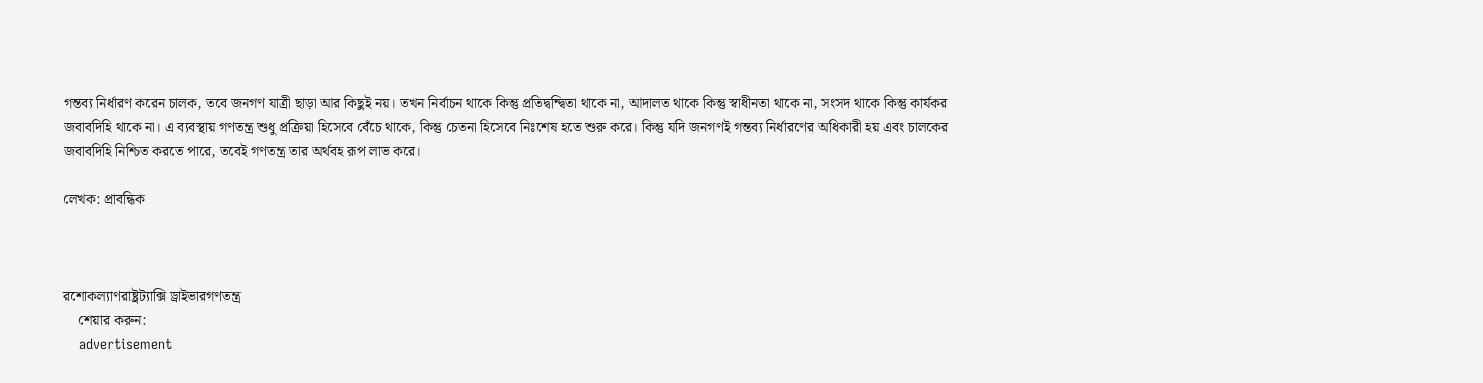গন্তব্য নির্ধারণ করেন চালক, তবে জনগণ যাত্রী ছাড়া আর কিছুই নয়। তখন নির্বাচন থাকে কিন্তু প্রতিদ্বন্দ্বিতা থাকে না, আদালত থাকে কিন্তু স্বাধীনতা থাকে না, সংসদ থাকে কিন্তু কার্যকর জবাবদিহি থাকে না। এ ব্যবস্থায় গণতন্ত্র শুধু প্রক্রিয়া হিসেবে বেঁচে থাকে, কিন্তু চেতনা হিসেবে নিঃশেষ হতে শুরু করে। কিন্তু যদি জনগণই গন্তব্য নির্ধারণের অধিকারী হয় এবং চালকের জবাবদিহি নিশ্চিত করতে পারে, তবেই গণতন্ত্র তার অর্থবহ রূপ লাভ করে।

লেখক: প্রাবন্ধিক



রশোকল্যাণরাষ্ট্রট্যাক্সি ড্রাইভারগণতন্ত্র
    শেয়ার করুন:
    advertisement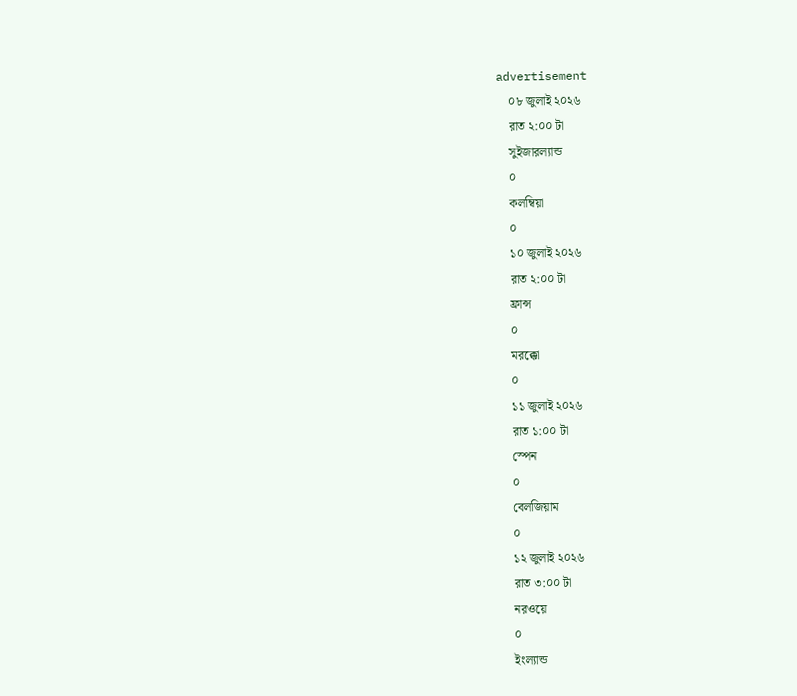advertisement
    ০৮ জুলাই ২০২৬
    রাত ২:০০ টা
    সুইজারল্যান্ড
    ০
    কলম্বিয়া
    ০
    ১০ জুলাই ২০২৬
    রাত ২:০০ টা
    ফ্রান্স
    ০
    মরক্কো
    ০
    ১১ জুলাই ২০২৬
    রাত ১:০০ টা
    স্পেন
    ০
    বেলজিয়াম
    ০
    ১২ জুলাই ২০২৬
    রাত ৩:০০ টা
    নরওয়ে
    ০
    ইংল্যান্ড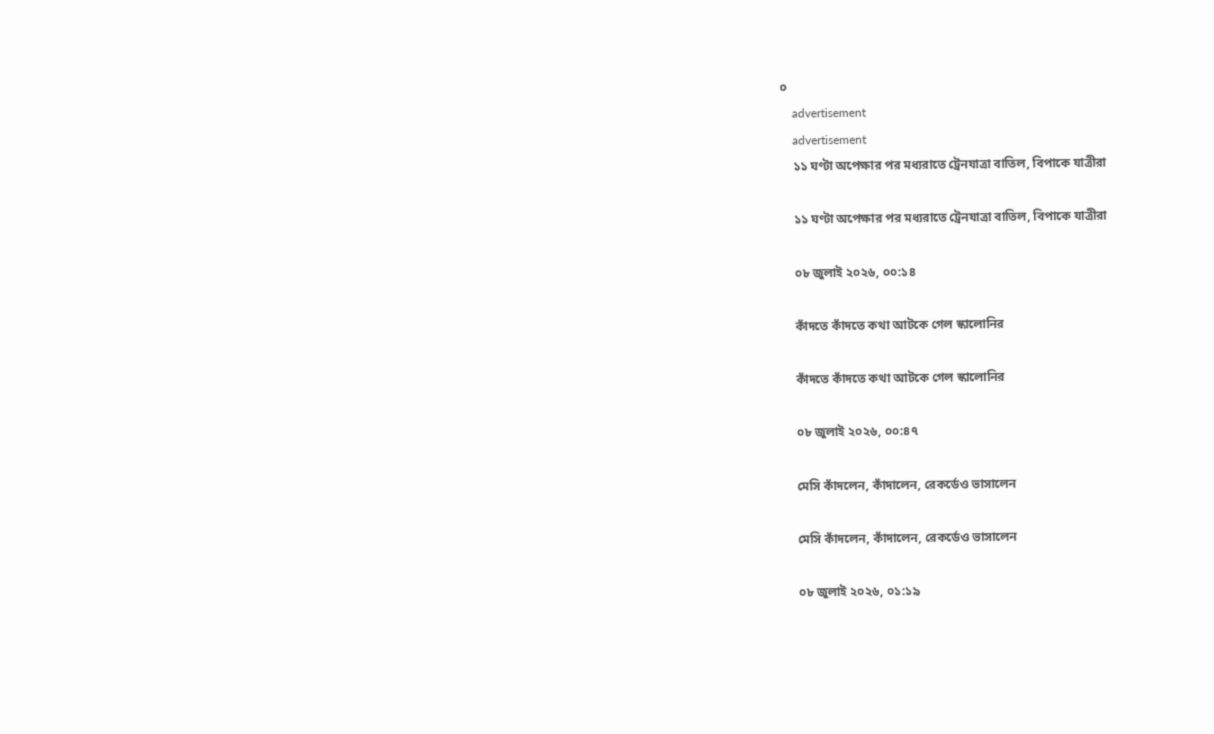০
    advertisement
    advertisement
    ১১ ঘণ্টা অপেক্ষার পর মধ্যরাতে ট্রেনযাত্রা বাতিল, বিপাকে যাত্রীরা

    ১১ ঘণ্টা অপেক্ষার পর মধ্যরাতে ট্রেনযাত্রা বাতিল, বিপাকে যাত্রীরা

    ০৮ জুলাই ২০২৬, ০০:১৪

    কাঁদতে কাঁদতে কথা আটকে গেল স্কালোনির

    কাঁদতে কাঁদতে কথা আটকে গেল স্কালোনির

    ০৮ জুলাই ২০২৬, ০০:৪৭

    মেসি কাঁদলেন, কাঁদালেন, রেকর্ডেও ভাসালেন

    মেসি কাঁদলেন, কাঁদালেন, রেকর্ডেও ভাসালেন

    ০৮ জুলাই ২০২৬, ০১:১৯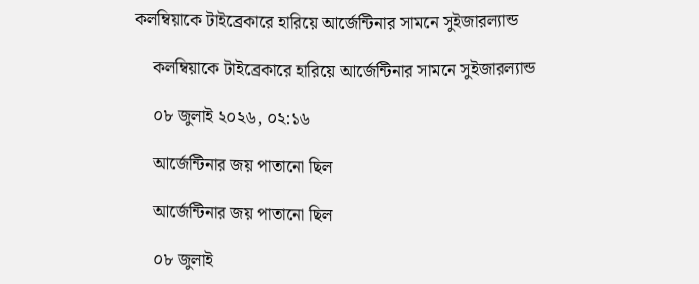কলম্বিয়াকে টাইব্রেকারে হারিয়ে আর্জেন্টিনার সামনে সুইজারল্যান্ড

    কলম্বিয়াকে টাইব্রেকারে হারিয়ে আর্জেন্টিনার সামনে সুইজারল্যান্ড

    ০৮ জুলাই ২০২৬, ০২:১৬

    আর্জেন্টিনার জয় পাতানো ছিল

    আর্জেন্টিনার জয় পাতানো ছিল

    ০৮ জুলাই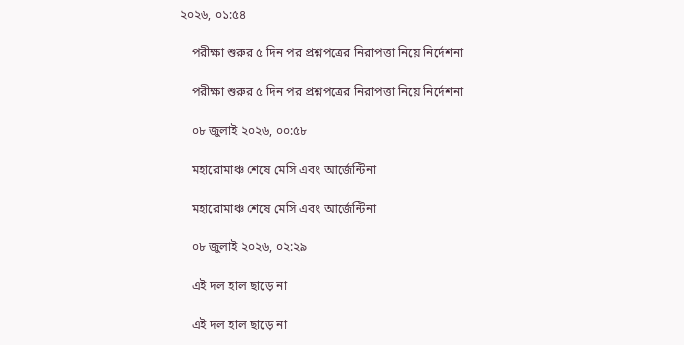২০২৬, ০১:৫৪

    পরীক্ষা শুরুর ৫ দিন পর প্রশ্নপত্রের নিরাপত্তা নিয়ে নির্দেশনা

    পরীক্ষা শুরুর ৫ দিন পর প্রশ্নপত্রের নিরাপত্তা নিয়ে নির্দেশনা

    ০৮ জুলাই ২০২৬, ০০:৫৮

    মহারোমাঞ্চ শেষে মেসি এবং আর্জেন্টিনা

    মহারোমাঞ্চ শেষে মেসি এবং আর্জেন্টিনা

    ০৮ জুলাই ২০২৬, ০২:২৯

    এই দল হাল ছাড়ে না

    এই দল হাল ছাড়ে না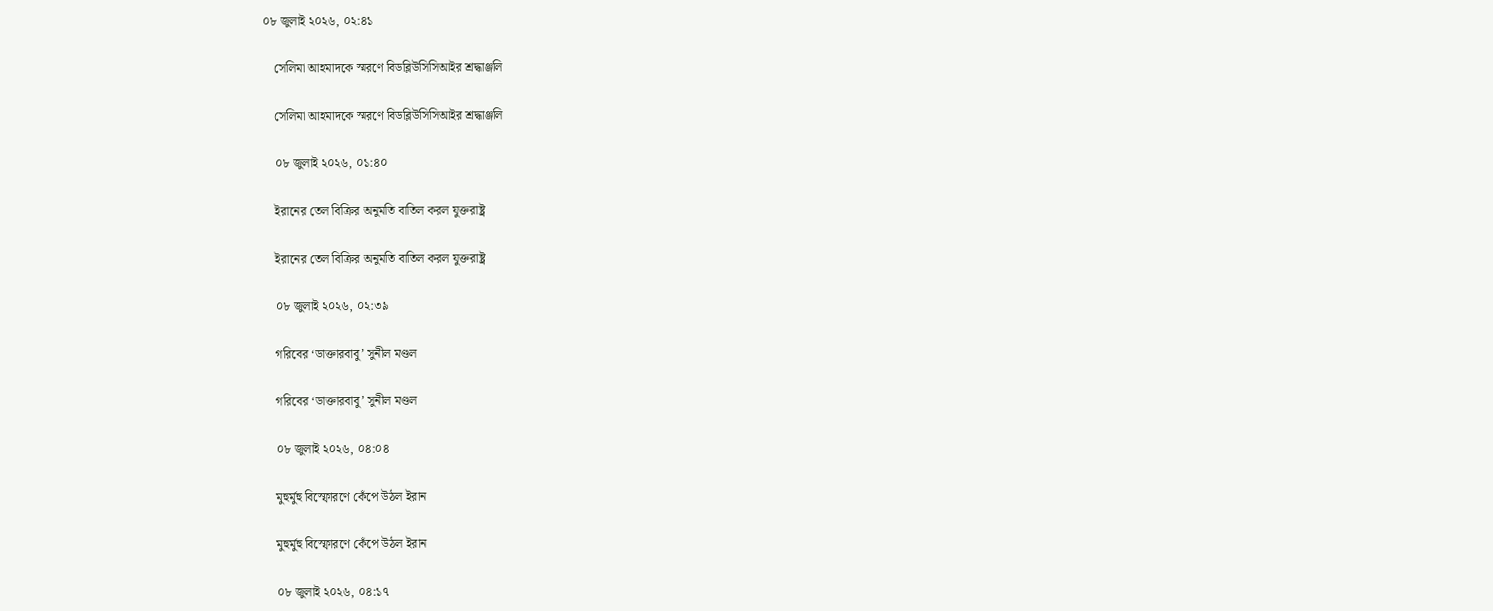০৮ জুলাই ২০২৬, ০২:৪১

    সেলিমা আহমাদকে স্মরণে বিডব্লিউসিসিআইর শ্রদ্ধাঞ্জলি

    সেলিমা আহমাদকে স্মরণে বিডব্লিউসিসিআইর শ্রদ্ধাঞ্জলি

    ০৮ জুলাই ২০২৬, ০১:৪০

    ইরানের তেল বিক্রির অনুমতি বাতিল করল যুক্তরাষ্ট্র

    ইরানের তেল বিক্রির অনুমতি বাতিল করল যুক্তরাষ্ট্র

    ০৮ জুলাই ২০২৬, ০২:৩৯

    গরিবের ‘ডাক্তারবাবু’ সুনীল মণ্ডল

    গরিবের ‘ডাক্তারবাবু’ সুনীল মণ্ডল

    ০৮ জুলাই ২০২৬, ০৪:০৪

    মুহুর্মুহু বিস্ফোরণে কেঁপে উঠল ইরান

    মুহুর্মুহু বিস্ফোরণে কেঁপে উঠল ইরান

    ০৮ জুলাই ২০২৬, ০৪:১৭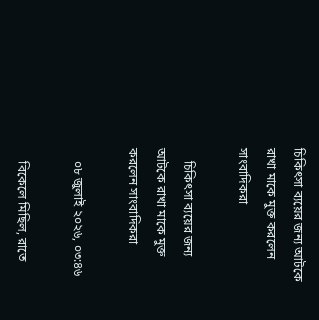চিকিৎসা ব্যয়ের জন্য আটকে রাখা মাকে মুক্ত করলেন সাংবাদিকরা

    চিকিৎসা ব্যয়ের জন্য আটকে রাখা মাকে মুক্ত করলেন সাংবাদিকরা

    ০৮ জুলাই ২০২৬, ০৩:৪৬

    বিকেলে মিছিল, রাতে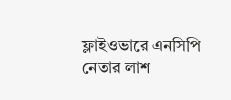ফ্লাইওভারে এনসিপি নেতার লাশ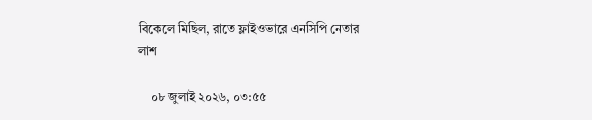বিকেলে মিছিল, রাতে ফ্লাইওভারে এনসিপি নেতার লাশ

    ০৮ জুলাই ২০২৬, ০৩:৫৫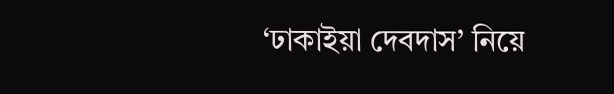‘ঢাকাইয়া দেবদাস’ নিয়ে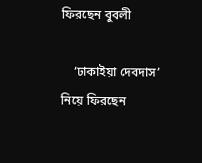ফিরছেন বুবলী

    ‘ঢাকাইয়া দেবদাস’ নিয়ে ফিরছেন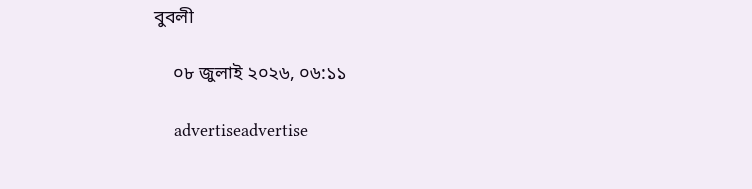বুবলী

    ০৮ জুলাই ২০২৬, ০৬:১১

    advertiseadvertise